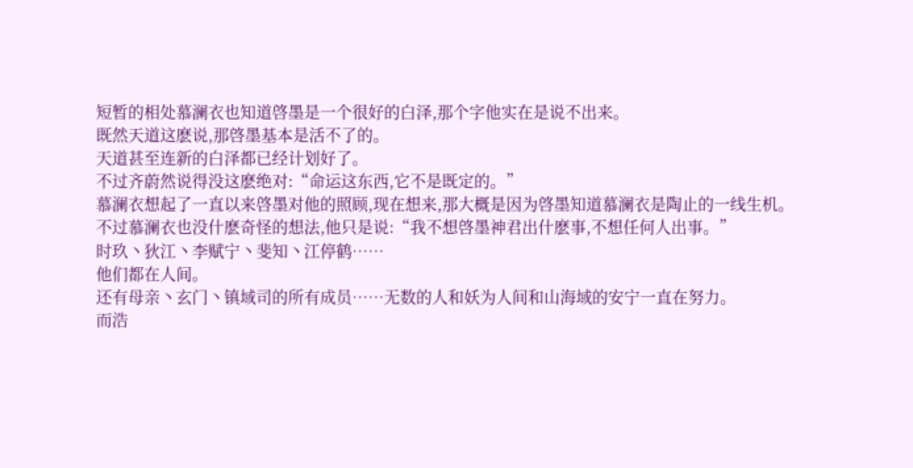短暂的相处慕澜衣也知道啓墨是一个很好的白泽,那个字他实在是说不出来。
既然天道这麽说,那啓墨基本是活不了的。
天道甚至连新的白泽都已经计划好了。
不过齐蔚然说得没这麽绝对:“命运这东西,它不是既定的。”
慕澜衣想起了一直以来啓墨对他的照顾,现在想来,那大概是因为啓墨知道慕澜衣是陶止的一线生机。
不过慕澜衣也没什麽奇怪的想法,他只是说:“我不想啓墨神君出什麽事,不想任何人出事。”
时玖丶狄江丶李赋宁丶斐知丶江停鹤……
他们都在人间。
还有母亲丶玄门丶镇域司的所有成员……无数的人和妖为人间和山海域的安宁一直在努力。
而浩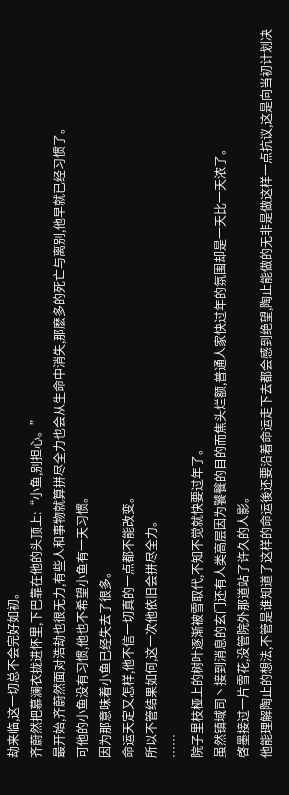劫来临,这一切总不会完好如初。
齐蔚然把慕澜衣拢进怀里,下巴靠在他的头顶上:“小鱼,别担心。”
最开始,齐蔚然面对浩劫也很无力,有些人和事物就算拼尽全力也会从生命中消失,那麽多的死亡与离别,他早就已经习惯了。
可他的小鱼没有习惯,他也不希望小鱼有一天习惯。
因为那意味着小鱼已经失去了很多。
命运天定又怎样,他不信一切真的一点都不能改变。
所以不管结果如何,这一次他依旧会拼尽全力。
……
院子里枝桠上的树叶逐渐被雪取代,不知不觉就快要过年了。
虽然镇域司丶接到消息的玄门还有人类高层因为饕餮的目的而焦头烂额,普通人家快过年的氛围却是一天比一天浓了。
啓墨接过一片雪花,没管院外那道站了许久的人影。
他能理解陶止的想法,不管是谁知道了这样的命运後还要沿着命运走下去都会感到绝望,陶止能做的无非是做这样一点抗议,这是向当初计划决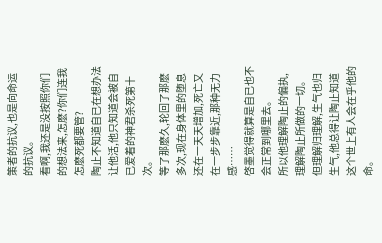策者的抗议,也是向命运的抗议。
看啊,我还是没按照你们的想法来,怎麽?你们连我怎麽死都要管?
陶止不知道自已在想办法让他活,他只知道会被自已爱着的神君杀死第十次。
等了那麽久,轮回了那麽多次,现在身体里的堕息还在一天天增加,死亡又在一步步靠近,那种无力感……
啓墨觉得就算是自已也不会正常到哪里去。
所以他理解陶止的偏执,理解陶止所做的一切。
但理解归理解,生气也归生气,他总得让陶止知道这个世上有人会在乎他的命。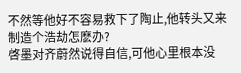不然等他好不容易救下了陶止,他转头又来制造个浩劫怎麽办?
啓墨对齐蔚然说得自信,可他心里根本没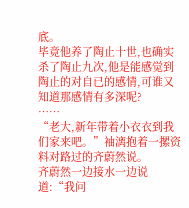底。
毕竟他养了陶止十世,也确实杀了陶止九次,他是能感觉到陶止的对自已的感情,可谁又知道那感情有多深呢?
……
“老大,新年带着小衣衣到我们家来吧。”袖漓抱着一摞资料对路过的齐蔚然说。
齐蔚然一边接水一边说道:“我问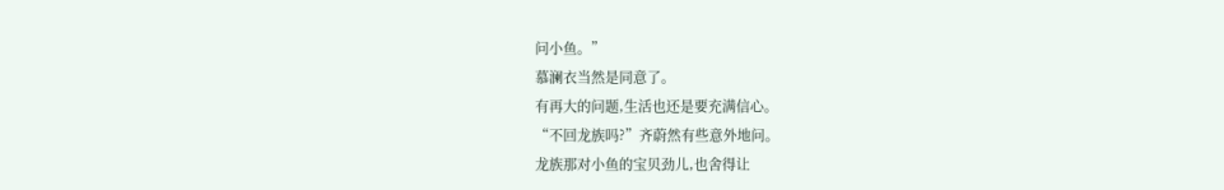问小鱼。”
慕澜衣当然是同意了。
有再大的问题,生活也还是要充满信心。
“不回龙族吗?”齐蔚然有些意外地问。
龙族那对小鱼的宝贝劲儿,也舍得让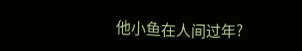他小鱼在人间过年?